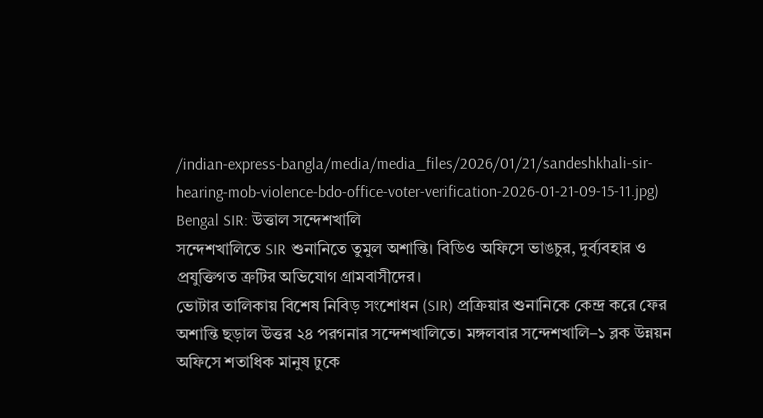/indian-express-bangla/media/media_files/2026/01/21/sandeshkhali-sir-hearing-mob-violence-bdo-office-voter-verification-2026-01-21-09-15-11.jpg)
Bengal SIR: উত্তাল সন্দেশখালি
সন্দেশখালিতে SIR শুনানিতে তুমুল অশান্তি। বিডিও অফিসে ভাঙচুর, দুর্ব্যবহার ও প্রযুক্তিগত ত্রুটির অভিযোগ গ্রামবাসীদের।
ভোটার তালিকায় বিশেষ নিবিড় সংশোধন (SIR) প্রক্রিয়ার শুনানিকে কেন্দ্র করে ফের অশান্তি ছড়াল উত্তর ২৪ পরগনার সন্দেশখালিতে। মঙ্গলবার সন্দেশখালি–১ ব্লক উন্নয়ন অফিসে শতাধিক মানুষ ঢুকে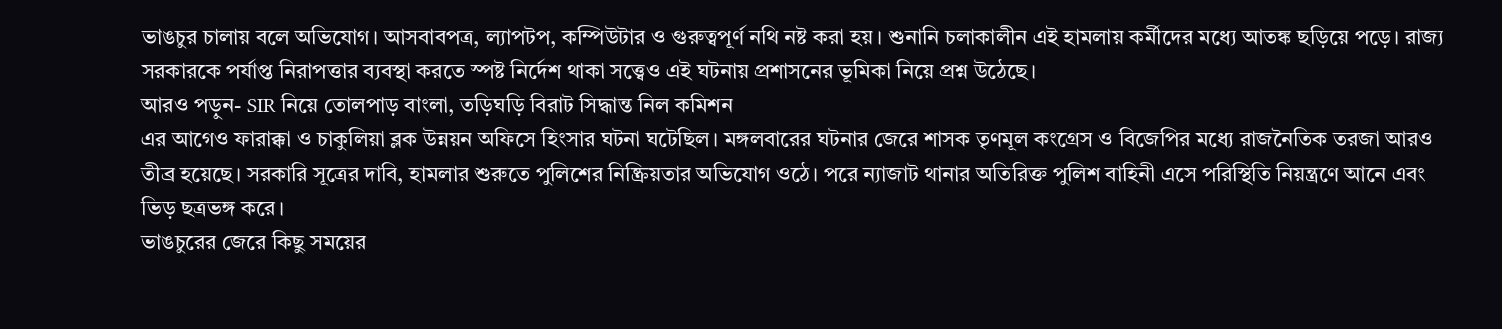ভাঙচুর চালায় বলে অভিযোগ। আসবাবপত্র, ল্যাপটপ, কম্পিউটার ও গুরুত্বপূর্ণ নথি নষ্ট করা হয়। শুনানি চলাকালীন এই হামলায় কর্মীদের মধ্যে আতঙ্ক ছড়িয়ে পড়ে। রাজ্য সরকারকে পর্যাপ্ত নিরাপত্তার ব্যবস্থা করতে স্পষ্ট নির্দেশ থাকা সত্ত্বেও এই ঘটনায় প্রশাসনের ভূমিকা নিয়ে প্রশ্ন উঠেছে।
আরও পড়ুন- SIR নিয়ে তোলপাড় বাংলা, তড়িঘড়ি বিরাট সিদ্ধান্ত নিল কমিশন
এর আগেও ফারাক্কা ও চাকুলিয়া ব্লক উন্নয়ন অফিসে হিংসার ঘটনা ঘটেছিল। মঙ্গলবারের ঘটনার জেরে শাসক তৃণমূল কংগ্রেস ও বিজেপির মধ্যে রাজনৈতিক তরজা আরও তীব্র হয়েছে। সরকারি সূত্রের দাবি, হামলার শুরুতে পুলিশের নিষ্ক্রিয়তার অভিযোগ ওঠে। পরে ন্যাজাট থানার অতিরিক্ত পুলিশ বাহিনী এসে পরিস্থিতি নিয়ন্ত্রণে আনে এবং ভিড় ছত্রভঙ্গ করে।
ভাঙচুরের জেরে কিছু সময়ের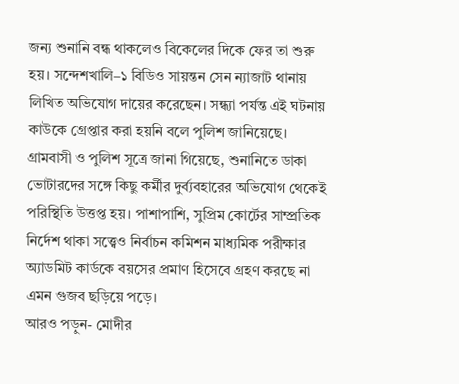জন্য শুনানি বন্ধ থাকলেও বিকেলের দিকে ফের তা শুরু হয়। সন্দেশখালি–১ বিডিও সায়ন্তন সেন ন্যাজাট থানায় লিখিত অভিযোগ দায়ের করেছেন। সন্ধ্যা পর্যন্ত এই ঘটনায় কাউকে গ্রেপ্তার করা হয়নি বলে পুলিশ জানিয়েছে।
গ্রামবাসী ও পুলিশ সূত্রে জানা গিয়েছে, শুনানিতে ডাকা ভোটারদের সঙ্গে কিছু কর্মীর দুর্ব্যবহারের অভিযোগ থেকেই পরিস্থিতি উত্তপ্ত হয়। পাশাপাশি, সুপ্রিম কোর্টের সাম্প্রতিক নির্দেশ থাকা সত্ত্বেও নির্বাচন কমিশন মাধ্যমিক পরীক্ষার অ্যাডমিট কার্ডকে বয়সের প্রমাণ হিসেবে গ্রহণ করছে না এমন গুজব ছড়িয়ে পড়ে।
আরও পড়ুন- মোদীর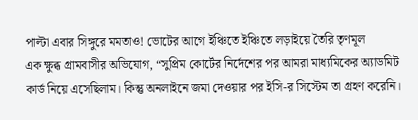পাল্টা এবার সিঙ্গুরে মমতাও! ভোটের আগে ইঞ্চিতে ইঞ্চিতে লড়াইয়ে তৈরি তৃণমূল
এক ক্ষুব্ধ গ্রামবাসীর অভিযোগ, “সুপ্রিম কোর্টের নির্দেশের পর আমরা মাধ্যমিকের অ্যাডমিট কার্ড নিয়ে এসেছিলাম। কিন্তু অনলাইনে জমা দেওয়ার পর ইসি-র সিস্টেম তা গ্রহণ করেনি।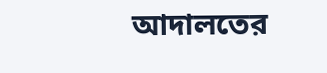আদালতের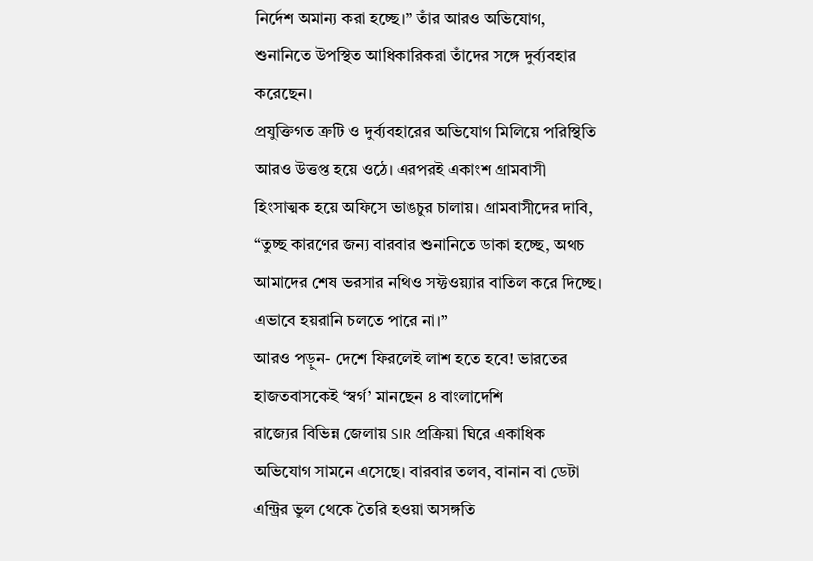নির্দেশ অমান্য করা হচ্ছে।” তাঁর আরও অভিযোগ, শুনানিতে উপস্থিত আধিকারিকরা তাঁদের সঙ্গে দুর্ব্যবহার করেছেন।
প্রযুক্তিগত ত্রুটি ও দুর্ব্যবহারের অভিযোগ মিলিয়ে পরিস্থিতি আরও উত্তপ্ত হয়ে ওঠে। এরপরই একাংশ গ্রামবাসী হিংসাত্মক হয়ে অফিসে ভাঙচুর চালায়। গ্রামবাসীদের দাবি, “তুচ্ছ কারণের জন্য বারবার শুনানিতে ডাকা হচ্ছে, অথচ আমাদের শেষ ভরসার নথিও সফ্টওয়্যার বাতিল করে দিচ্ছে। এভাবে হয়রানি চলতে পারে না।”
আরও পড়ুন- দেশে ফিরলেই লাশ হতে হবে! ভারতের হাজতবাসকেই ‘স্বর্গ’ মানছেন ৪ বাংলাদেশি
রাজ্যের বিভিন্ন জেলায় SIR প্রক্রিয়া ঘিরে একাধিক অভিযোগ সামনে এসেছে। বারবার তলব, বানান বা ডেটা এন্ট্রির ভুল থেকে তৈরি হওয়া অসঙ্গতি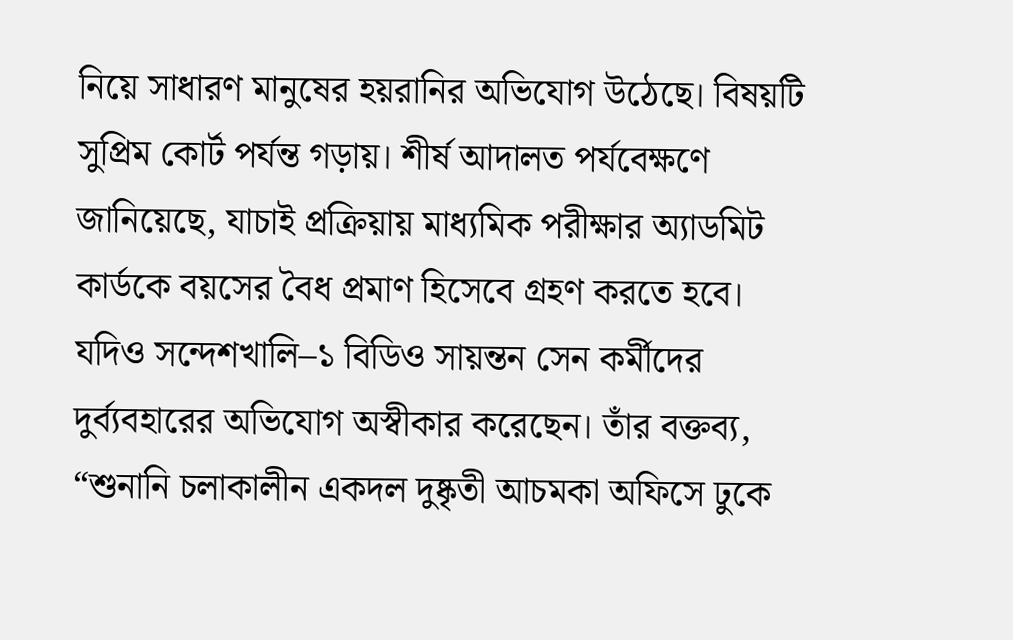নিয়ে সাধারণ মানুষের হয়রানির অভিযোগ উঠেছে। বিষয়টি সুপ্রিম কোর্ট পর্যন্ত গড়ায়। শীর্ষ আদালত পর্যবেক্ষণে জানিয়েছে, যাচাই প্রক্রিয়ায় মাধ্যমিক পরীক্ষার অ্যাডমিট কার্ডকে বয়সের বৈধ প্রমাণ হিসেবে গ্রহণ করতে হবে।
যদিও সন্দেশখালি–১ বিডিও সায়ন্তন সেন কর্মীদের দুর্ব্যবহারের অভিযোগ অস্বীকার করেছেন। তাঁর বক্তব্য, “শুনানি চলাকালীন একদল দুষ্কৃতী আচমকা অফিসে ঢুকে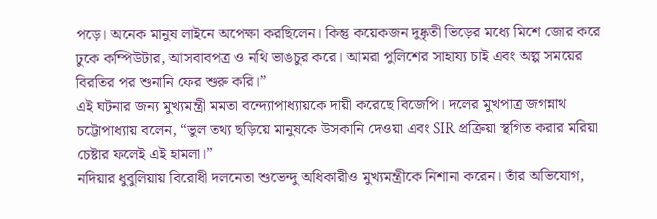পড়ে। অনেক মানুষ লাইনে অপেক্ষা করছিলেন। কিন্তু কয়েকজন দুষ্কৃতী ভিড়ের মধ্যে মিশে জোর করে ঢুকে কম্পিউটার, আসবাবপত্র ও নথি ভাঙচুর করে। আমরা পুলিশের সাহায্য চাই এবং অল্প সময়ের বিরতির পর শুনানি ফের শুরু করি।”
এই ঘটনার জন্য মুখ্যমন্ত্রী মমতা বন্দ্যোপাধ্যায়কে দায়ী করেছে বিজেপি। দলের মুখপাত্র জগন্নাথ চট্টোপাধ্যায় বলেন, “ভুল তথ্য ছড়িয়ে মানুষকে উসকানি দেওয়া এবং SIR প্রক্রিয়া স্থগিত করার মরিয়া চেষ্টার ফলেই এই হামলা।”
নদিয়ার ধুবুলিয়ায় বিরোধী দলনেতা শুভেন্দু অধিকারীও মুখ্যমন্ত্রীকে নিশানা করেন। তাঁর অভিযোগ,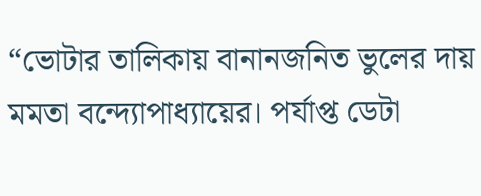“ভোটার তালিকায় বানানজনিত ভুলের দায় মমতা বন্দ্যোপাধ্যায়ের। পর্যাপ্ত ডেটা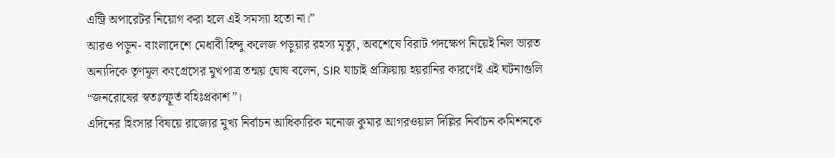এন্ট্রি অপারেটর নিয়োগ করা হলে এই সমস্যা হতো না।”
আরও পড়ুন- বাংলাদেশে মেধাবী হিন্দু কলেজ পড়ুয়ার রহস্য মৃত্যু, অবশেষে বিরাট পদক্ষেপ নিয়েই নিল ভারত
অন্যদিকে তৃণমূল কংগ্রেসের মুখপাত্র তন্ময় ঘোষ বলেন, SIR যাচাই প্রক্রিয়ায় হয়রানির কারণেই এই ঘটনাগুলি “জনরোষের স্বতঃস্ফূর্ত বহিঃপ্রকাশ”।
এদিনের হিংসার বিষয়ে রাজ্যের মুখ্য নির্বাচন আধিকারিক মনোজ কুমার আগরওয়াল দিল্লির নির্বাচন কমিশনকে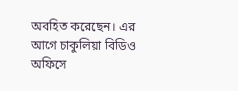অবহিত করেছেন। এর আগে চাকুলিয়া বিডিও অফিসে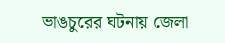ভাঙচুরের ঘটনায় জেলা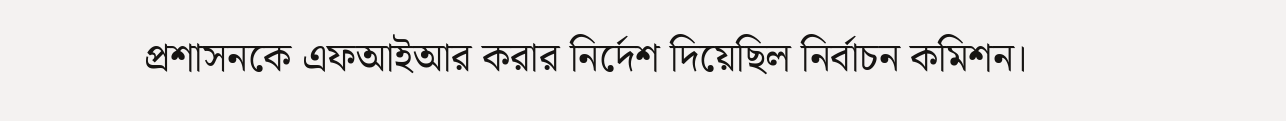প্রশাসনকে এফআইআর করার নির্দেশ দিয়েছিল নির্বাচন কমিশন।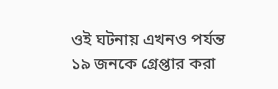ওই ঘটনায় এখনও পর্যন্ত ১৯ জনকে গ্রেপ্তার করা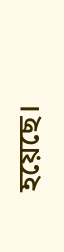হয়েছে।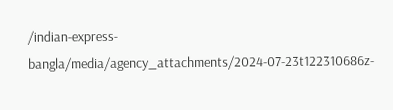/indian-express-bangla/media/agency_attachments/2024-07-23t122310686z-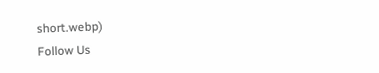short.webp)
Follow Us